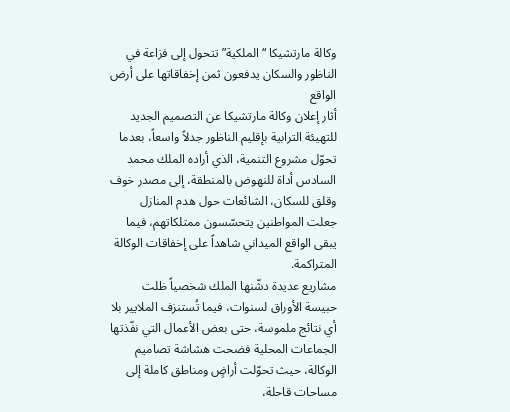وكالة مارتشيكا “الملكية” تتحول إلى فزاعة في الناظور والسكان يدفعون ثمن إخفاقاتها على أرض الواقع
أثار إعلان وكالة مارتشيكا عن التصميم الجديد للتهيئة الترابية بإقليم الناظور جدلاً واسعاً، بعدما تحوّل مشروع التنمية، الذي أراده الملك محمد السادس أداة للنهوض بالمنطقة، إلى مصدر خوف وقلق للسكان، الشائعات حول هدم المنازل جعلت المواطنين يتحسّسون ممتلكاتهم، فيما يبقى الواقع الميداني شاهداً على إخفاقات الوكالة المتراكمة.
مشاريع عديدة دشّنها الملك شخصياً ظلت حبيسة الأوراق لسنوات، فيما تُستنزف الملايير بلا أي نتائج ملموسة، حتى بعض الأعمال التي نفّذتها الجماعات المحلية فضحت هشاشة تصاميم الوكالة، حيث تحوّلت أراضٍ ومناطق كاملة إلى مساحات قاحلة،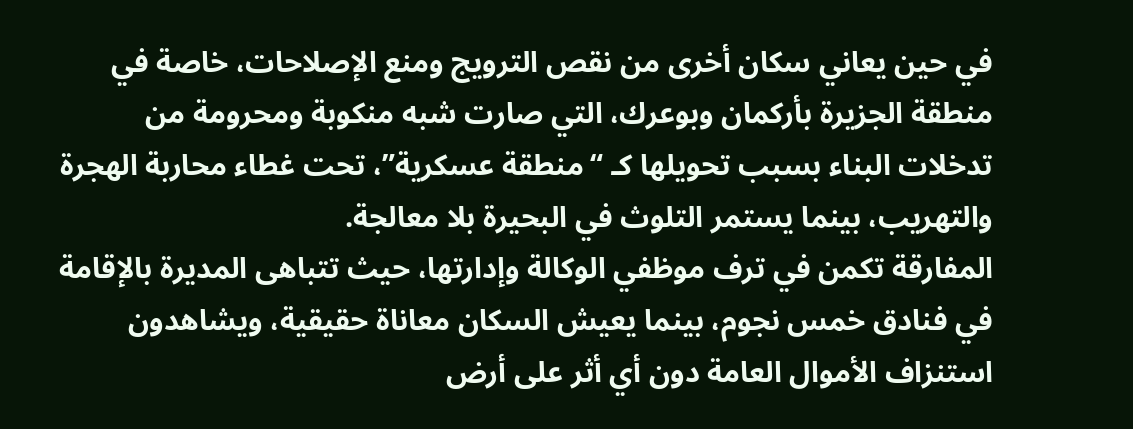في حين يعاني سكان أخرى من نقص الترويج ومنع الإصلاحات، خاصة في منطقة الجزيرة بأركمان وبوعرك، التي صارت شبه منكوبة ومحرومة من تدخلات البناء بسبب تحويلها كـ “منطقة عسكرية”، تحت غطاء محاربة الهجرة والتهريب، بينما يستمر التلوث في البحيرة بلا معالجة.
المفارقة تكمن في ترف موظفي الوكالة وإدارتها، حيث تتباهى المديرة بالإقامة في فنادق خمس نجوم، بينما يعيش السكان معاناة حقيقية، ويشاهدون استنزاف الأموال العامة دون أي أثر على أرض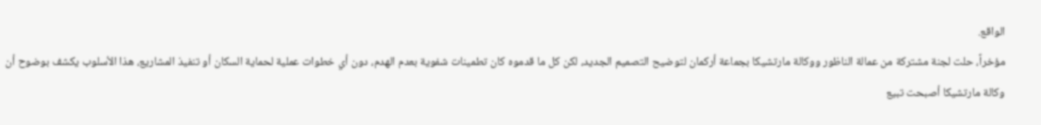الواقع.
مؤخراً، حلت لجنة مشتركة من عمالة الناظور ووكالة مارتشيكا بجماعة أركمان لتوضيح التصميم الجديد، لكن كل ما قدموه كان تطمينات شفوية بعدم الهدم، دون أي خطوات عملية لحماية السكان أو تنفيذ المشاريع، هذا الأسلوب يكشف بوضوح أن وكالة مارتشيكا أصبحت تبيع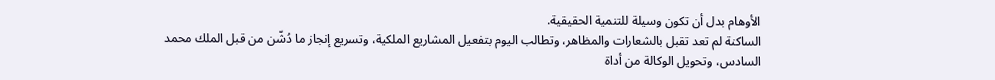الأوهام بدل أن تكون وسيلة للتنمية الحقيقية.
الساكنة لم تعد تقبل بالشعارات والمظاهر، وتطالب اليوم بتفعيل المشاريع الملكية، وتسريع إنجاز ما دُشّن من قبل الملك محمد السادس، وتحويل الوكالة من أداة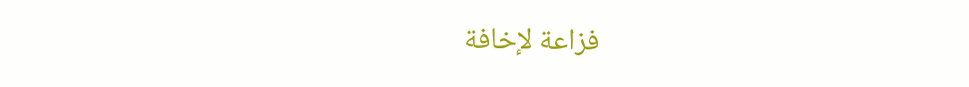فزاعة لإخافة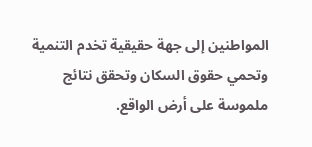المواطنين إلى جهة حقيقية تخدم التنمية وتحمي حقوق السكان وتحقق نتائج ملموسة على أرض الواقع.